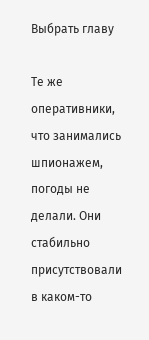Выбрать главу

Те же оперативники, что занимались шпионажем, погоды не делали. Они стабильно присутствовали в каком-то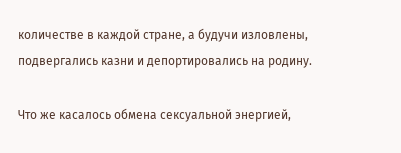количестве в каждой стране, а будучи изловлены, подвергались казни и депортировались на родину.

Что же касалось обмена сексуальной энергией,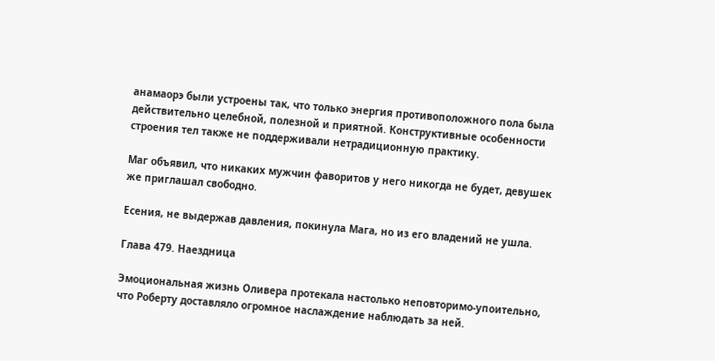анамаорэ были устроены так, что только энергия противоположного пола была действительно целебной, полезной и приятной. Конструктивные особенности строения тел также не поддерживали нетрадиционную практику.

Маг объявил, что никаких мужчин фаворитов у него никогда не будет, девушек же приглашал свободно.

Есения, не выдержав давления, покинула Мага, но из его владений не ушла.

Глава 479. Наездница

Эмоциональная жизнь Оливера протекала настолько неповторимо-упоительно, что Роберту доставляло огромное наслаждение наблюдать за ней.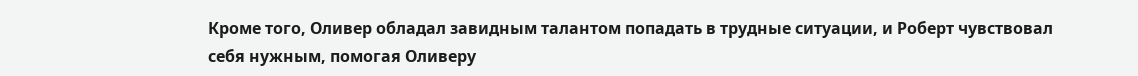Кроме того, Оливер обладал завидным талантом попадать в трудные ситуации, и Роберт чувствовал себя нужным, помогая Оливеру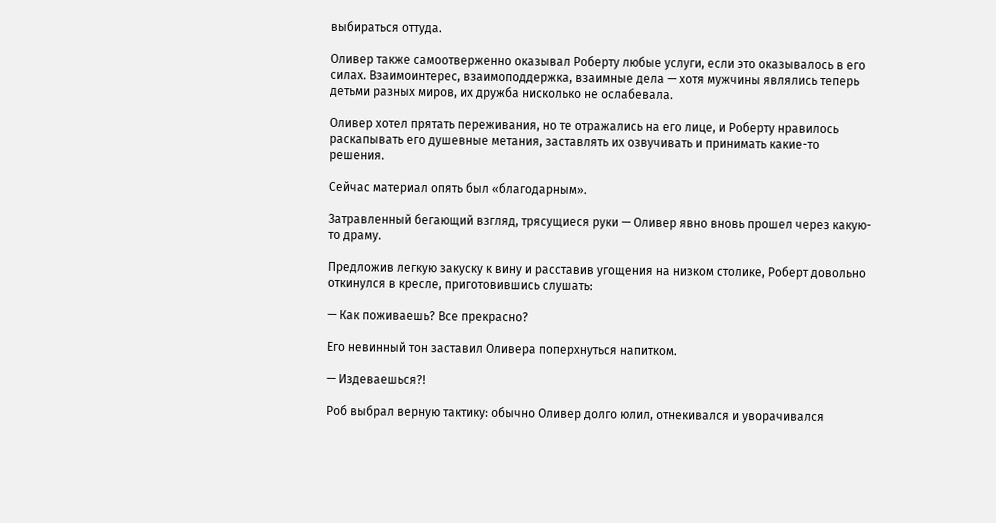выбираться оттуда.

Оливер также самоотверженно оказывал Роберту любые услуги, если это оказывалось в его силах. Взаимоинтерес, взаимоподдержка, взаимные дела — хотя мужчины являлись теперь детьми разных миров, их дружба нисколько не ослабевала.

Оливер хотел прятать переживания, но те отражались на его лице, и Роберту нравилось раскапывать его душевные метания, заставлять их озвучивать и принимать какие-то решения.

Сейчас материал опять был «благодарным».

Затравленный бегающий взгляд, трясущиеся руки — Оливер явно вновь прошел через какую-то драму.

Предложив легкую закуску к вину и расставив угощения на низком столике, Роберт довольно откинулся в кресле, приготовившись слушать:

— Как поживаешь? Все прекрасно?

Его невинный тон заставил Оливера поперхнуться напитком.

— Издеваешься?!

Роб выбрал верную тактику: обычно Оливер долго юлил, отнекивался и уворачивался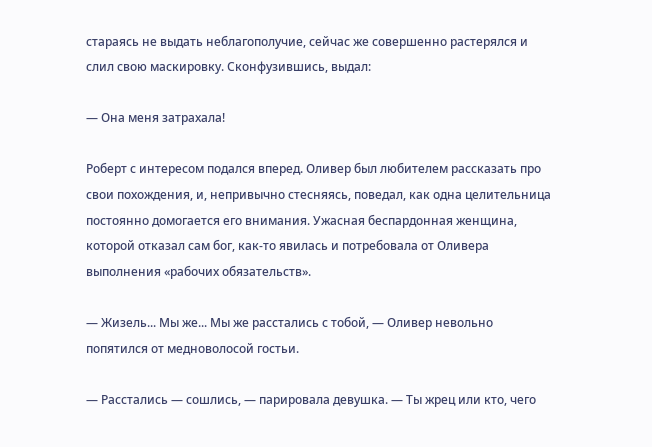стараясь не выдать неблагополучие, сейчас же совершенно растерялся и слил свою маскировку. Сконфузившись, выдал:

— Она меня затрахала!

Роберт с интересом подался вперед. Оливер был любителем рассказать про свои похождения, и, непривычно стесняясь, поведал, как одна целительница постоянно домогается его внимания. Ужасная беспардонная женщина, которой отказал сам бог, как-то явилась и потребовала от Оливера выполнения «рабочих обязательств».

— Жизель... Мы же... Мы же расстались с тобой, — Оливер невольно попятился от медноволосой гостьи.

— Расстались — сошлись, — парировала девушка. — Ты жрец или кто, чего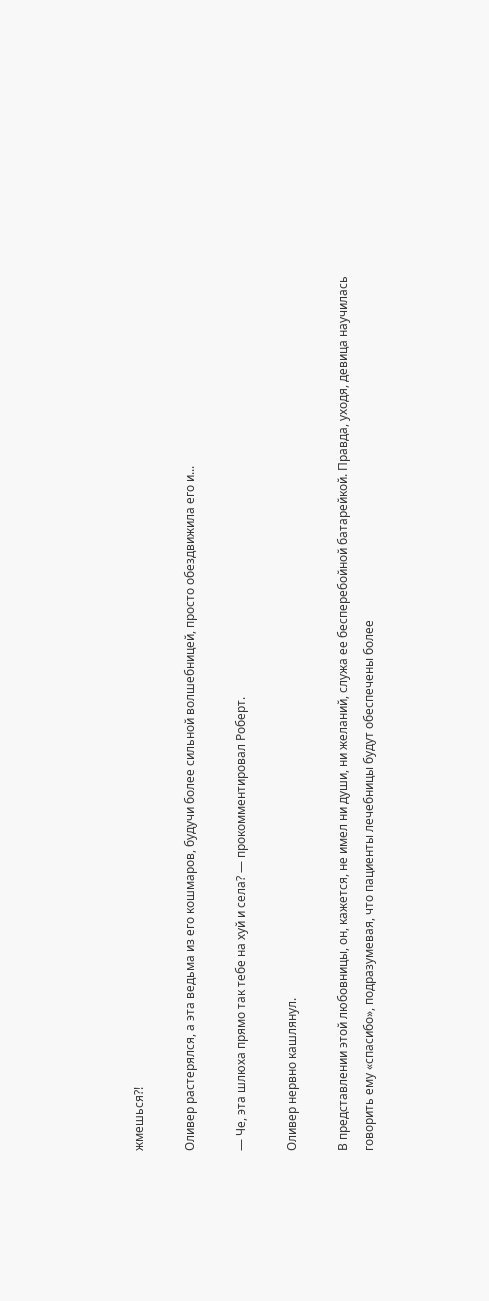жмешься?!

Оливер растерялся, а эта ведьма из его кошмаров, будучи более сильной волшебницей, просто обездвижила его и...

— Че, эта шлюха прямо так тебе на хуй и села? — прокомментировал Роберт.

Оливер нервно кашлянул.

В представлении этой любовницы, он, кажется, не имел ни души, ни желаний, служа ее бесперебойной батарейкой. Правда, уходя, девица научилась говорить ему «спасибо», подразумевая, что пациенты лечебницы будут обеспечены более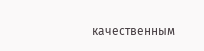качественным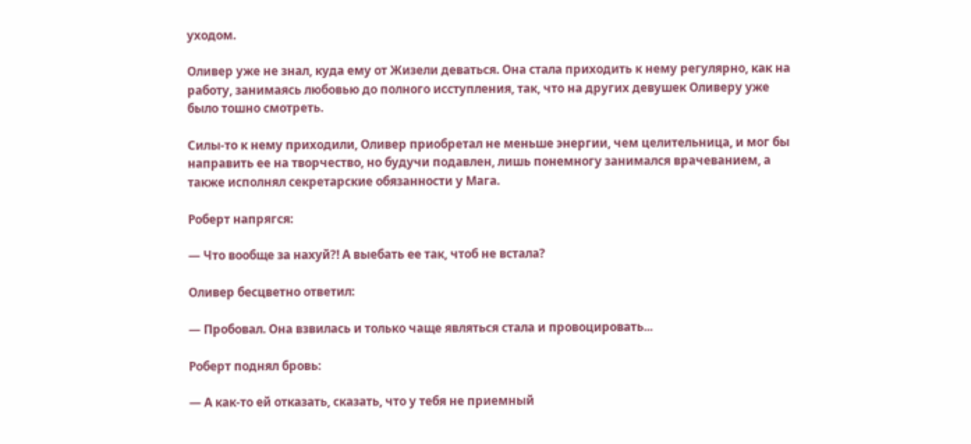уходом.

Оливер уже не знал, куда ему от Жизели деваться. Она стала приходить к нему регулярно, как на работу, занимаясь любовью до полного исступления, так, что на других девушек Оливеру уже было тошно смотреть.

Силы-то к нему приходили, Оливер приобретал не меньше энергии, чем целительница, и мог бы направить ее на творчество, но будучи подавлен, лишь понемногу занимался врачеванием, а также исполнял секретарские обязанности у Мага.

Роберт напрягся:

— Что вообще за нахуй?! А выебать ее так, чтоб не встала?

Оливер бесцветно ответил:

— Пробовал. Она взвилась и только чаще являться стала и провоцировать...

Роберт поднял бровь:

— А как-то ей отказать, сказать, что у тебя не приемный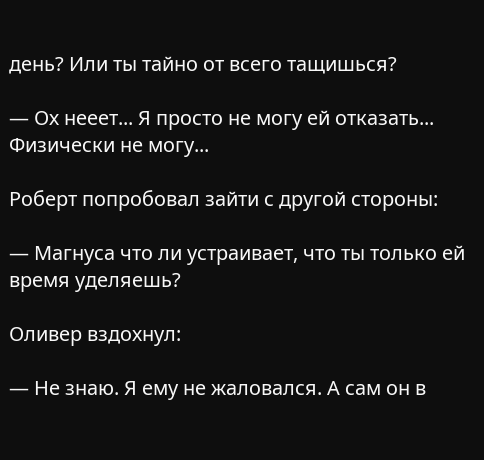день? Или ты тайно от всего тащишься?

— Ох нееет... Я просто не могу ей отказать... Физически не могу...

Роберт попробовал зайти с другой стороны:

— Магнуса что ли устраивает, что ты только ей время уделяешь?

Оливер вздохнул:

— Не знаю. Я ему не жаловался. А сам он в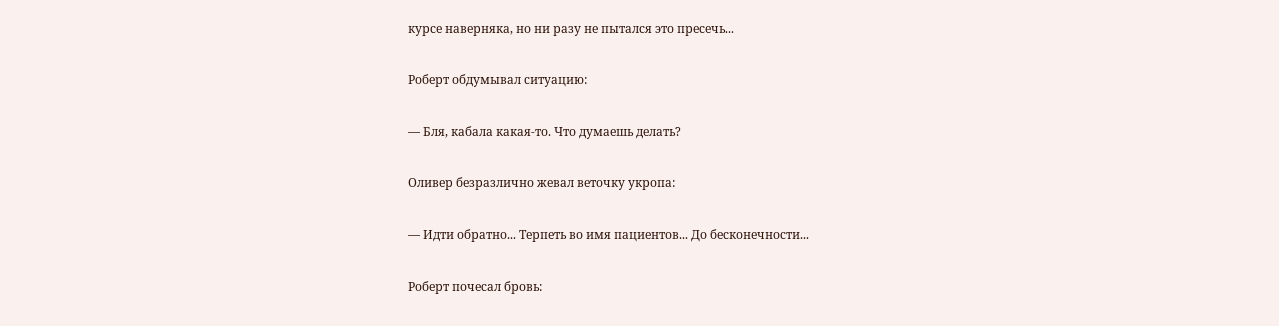курсе наверняка, но ни разу не пытался это пресечь...

Роберт обдумывал ситуацию:

— Бля, кабала какая-то. Что думаешь делать?

Оливер безразлично жевал веточку укропа:

— Идти обратно... Терпеть во имя пациентов... До бесконечности...

Роберт почесал бровь: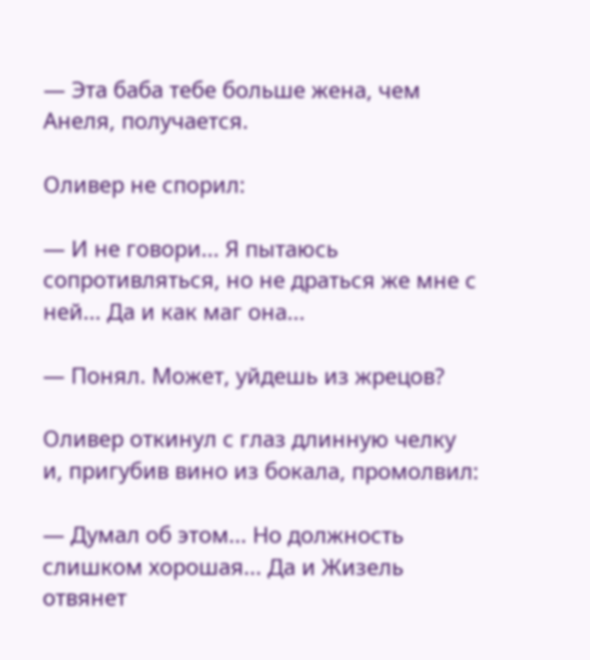— Эта баба тебе больше жена, чем Анеля, получается.

Оливер не спорил:

— И не говори... Я пытаюсь сопротивляться, но не драться же мне с ней... Да и как маг она...

— Понял. Может, уйдешь из жрецов?

Оливер откинул с глаз длинную челку и, пригубив вино из бокала, промолвил:

— Думал об этом... Но должность слишком хорошая... Да и Жизель отвянет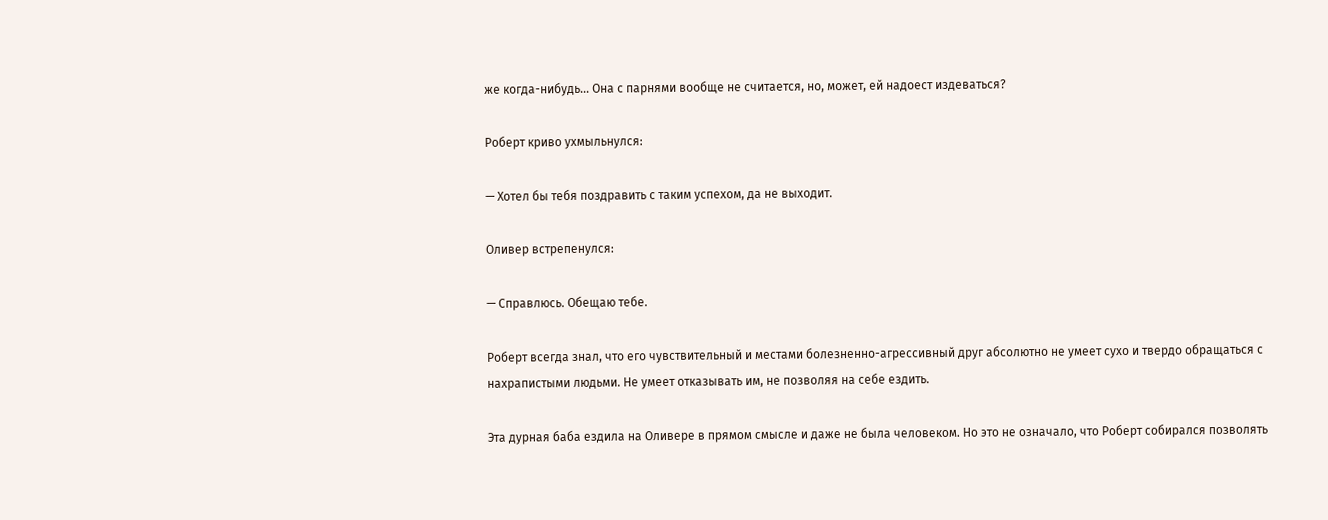же когда-нибудь... Она с парнями вообще не считается, но, может, ей надоест издеваться?

Роберт криво ухмыльнулся:

— Хотел бы тебя поздравить с таким успехом, да не выходит.

Оливер встрепенулся:

— Справлюсь. Обещаю тебе.

Роберт всегда знал, что его чувствительный и местами болезненно-агрессивный друг абсолютно не умеет сухо и твердо обращаться с нахрапистыми людьми. Не умеет отказывать им, не позволяя на себе ездить.

Эта дурная баба ездила на Оливере в прямом смысле и даже не была человеком. Но это не означало, что Роберт собирался позволять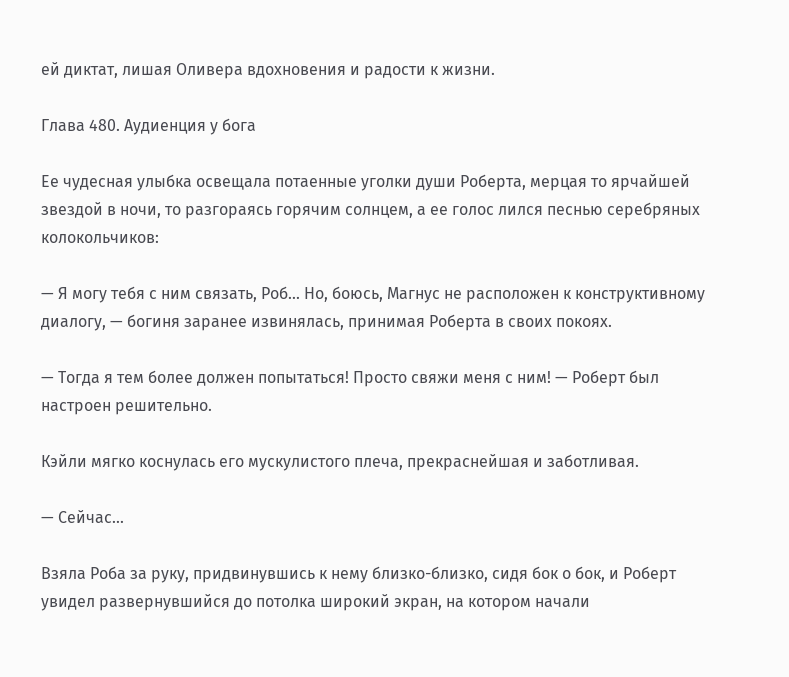ей диктат, лишая Оливера вдохновения и радости к жизни.

Глава 480. Аудиенция у бога

Ее чудесная улыбка освещала потаенные уголки души Роберта, мерцая то ярчайшей звездой в ночи, то разгораясь горячим солнцем, а ее голос лился песнью серебряных колокольчиков:

— Я могу тебя с ним связать, Роб... Но, боюсь, Магнус не расположен к конструктивному диалогу, — богиня заранее извинялась, принимая Роберта в своих покоях.

— Тогда я тем более должен попытаться! Просто свяжи меня с ним! — Роберт был настроен решительно.

Кэйли мягко коснулась его мускулистого плеча, прекраснейшая и заботливая.

— Сейчас...

Взяла Роба за руку, придвинувшись к нему близко-близко, сидя бок о бок, и Роберт увидел развернувшийся до потолка широкий экран, на котором начали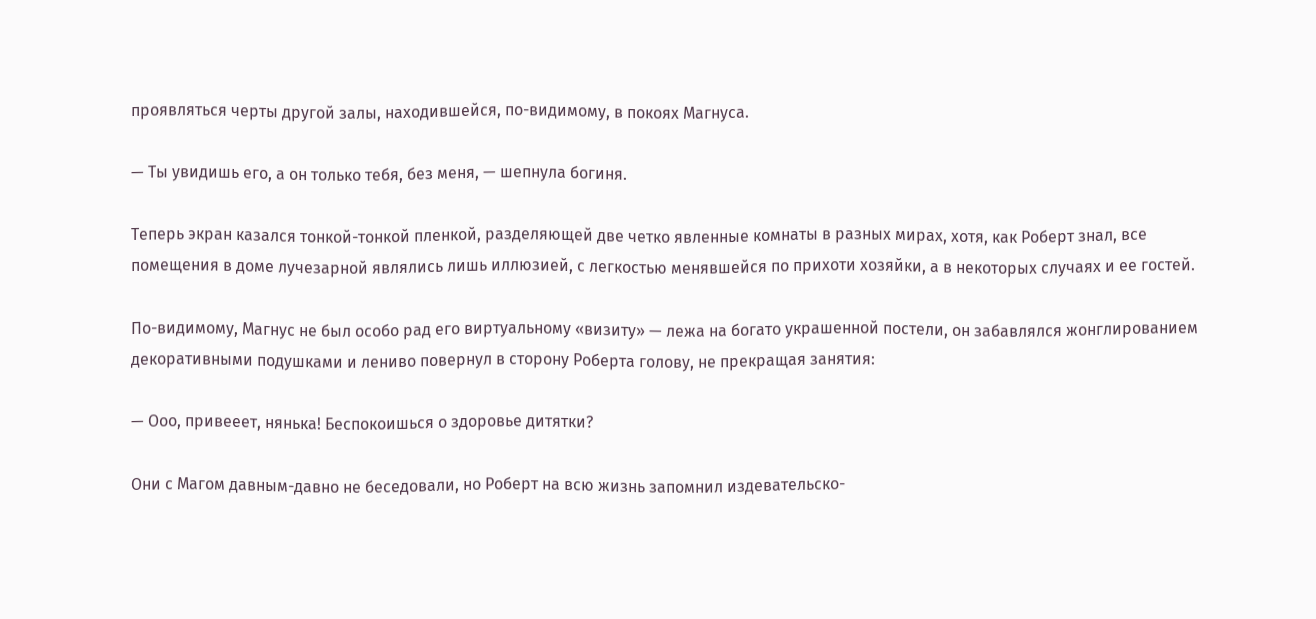проявляться черты другой залы, находившейся, по-видимому, в покоях Магнуса.

— Ты увидишь его, а он только тебя, без меня, — шепнула богиня.

Теперь экран казался тонкой-тонкой пленкой, разделяющей две четко явленные комнаты в разных мирах, хотя, как Роберт знал, все помещения в доме лучезарной являлись лишь иллюзией, с легкостью менявшейся по прихоти хозяйки, а в некоторых случаях и ее гостей.

По-видимому, Магнус не был особо рад его виртуальному «визиту» — лежа на богато украшенной постели, он забавлялся жонглированием декоративными подушками и лениво повернул в сторону Роберта голову, не прекращая занятия:

— Ооо, привееет, нянька! Беспокоишься о здоровье дитятки?

Они с Магом давным-давно не беседовали, но Роберт на всю жизнь запомнил издевательско-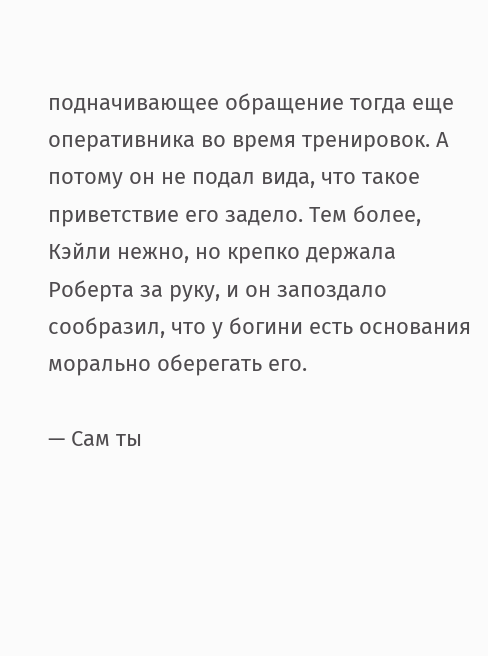подначивающее обращение тогда еще оперативника во время тренировок. А потому он не подал вида, что такое приветствие его задело. Тем более, Кэйли нежно, но крепко держала Роберта за руку, и он запоздало сообразил, что у богини есть основания морально оберегать его.

— Сам ты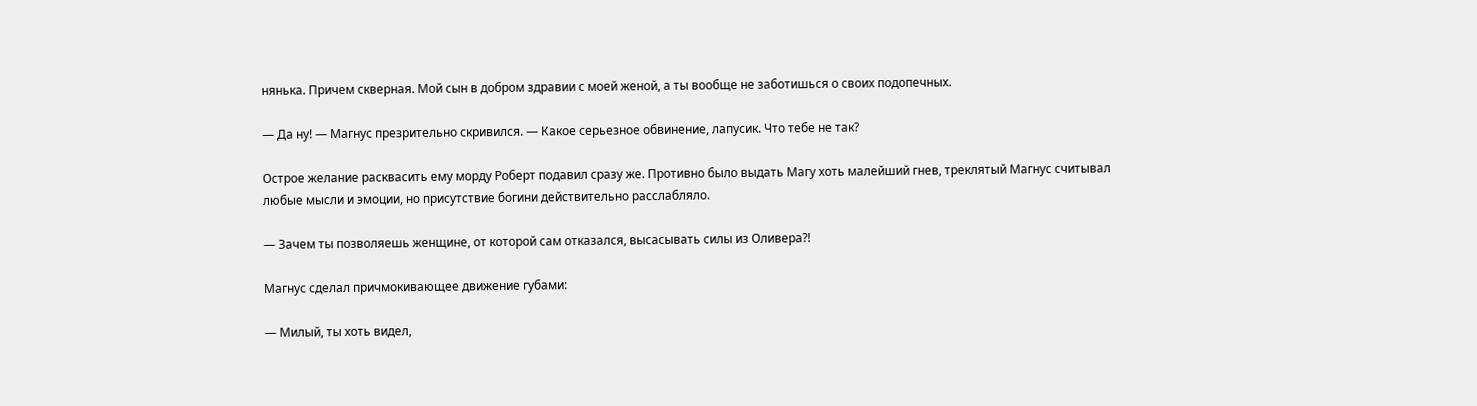нянька. Причем скверная. Мой сын в добром здравии с моей женой, а ты вообще не заботишься о своих подопечных.

— Да ну! — Магнус презрительно скривился. — Какое серьезное обвинение, лапусик. Что тебе не так?

Острое желание расквасить ему морду Роберт подавил сразу же. Противно было выдать Магу хоть малейший гнев, треклятый Магнус считывал любые мысли и эмоции, но присутствие богини действительно расслабляло.

— Зачем ты позволяешь женщине, от которой сам отказался, высасывать силы из Оливера?!

Магнус сделал причмокивающее движение губами:

— Милый, ты хоть видел,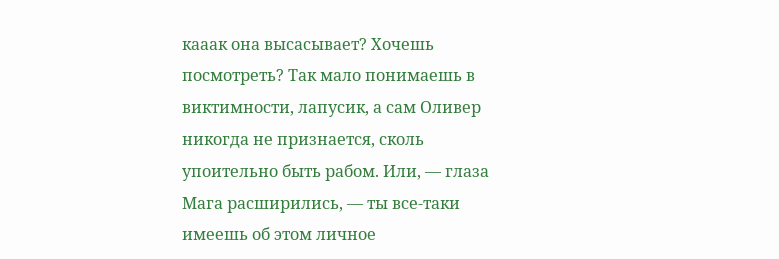кааак она высасывает? Хочешь посмотреть? Так мало понимаешь в виктимности, лапусик, а сам Оливер никогда не признается, сколь упоительно быть рабом. Или, — глаза Мага расширились, — ты все-таки имеешь об этом личное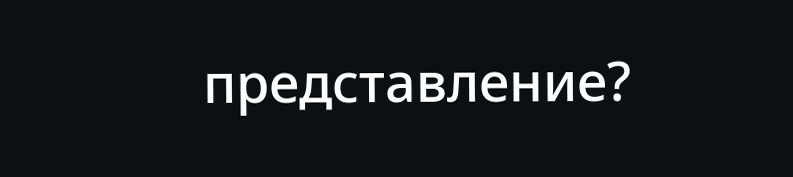представление?